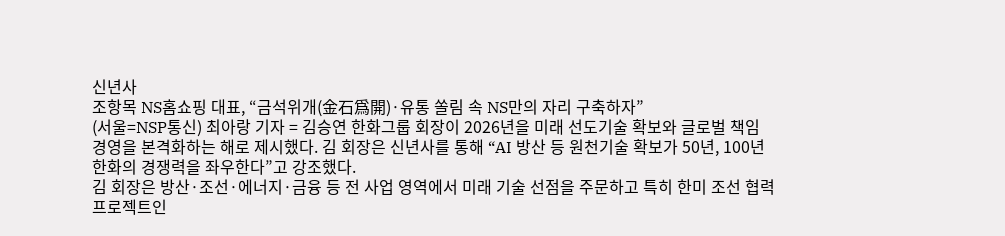신년사
조항목 NS홈쇼핑 대표, “금석위개(金石爲開)·유통 쏠림 속 NS만의 자리 구축하자”
(서울=NSP통신) 최아랑 기자 = 김승연 한화그룹 회장이 2026년을 미래 선도기술 확보와 글로벌 책임 경영을 본격화하는 해로 제시했다. 김 회장은 신년사를 통해 “AI 방산 등 원천기술 확보가 50년, 100년 한화의 경쟁력을 좌우한다”고 강조했다.
김 회장은 방산·조선·에너지·금융 등 전 사업 영역에서 미래 기술 선점을 주문하고 특히 한미 조선 협력 프로젝트인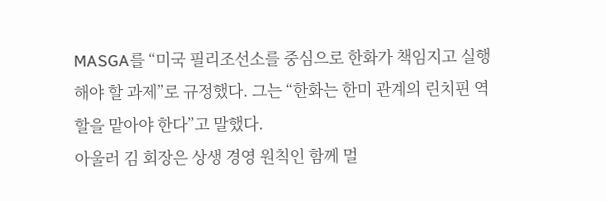MASGA를 “미국 필리조선소를 중심으로 한화가 책임지고 실행해야 할 과제”로 규정했다. 그는 “한화는 한미 관계의 린치핀 역할을 맡아야 한다”고 말했다.
아울러 김 회장은 상생 경영 원칙인 함께 멀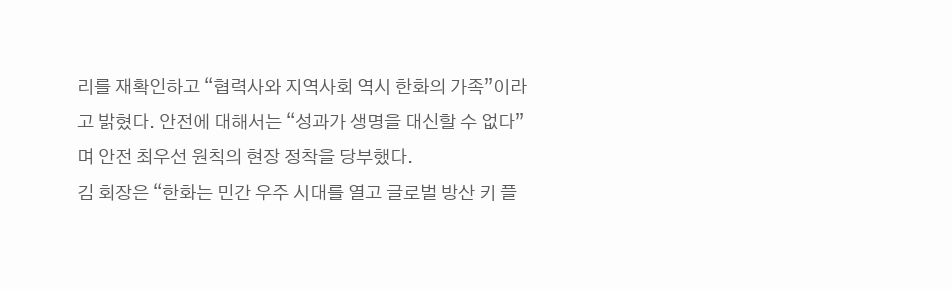리를 재확인하고 “협력사와 지역사회 역시 한화의 가족”이라고 밝혔다. 안전에 대해서는 “성과가 생명을 대신할 수 없다”며 안전 최우선 원칙의 현장 정착을 당부했다.
김 회장은 “한화는 민간 우주 시대를 열고 글로벌 방산 키 플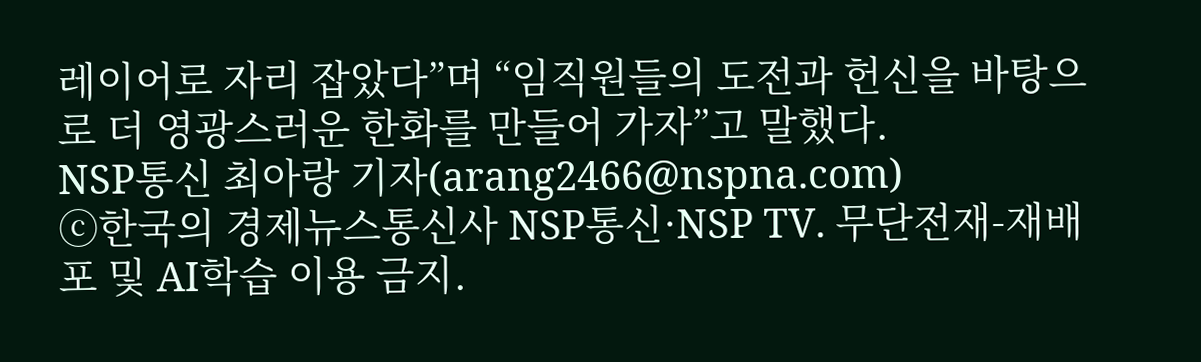레이어로 자리 잡았다”며 “임직원들의 도전과 헌신을 바탕으로 더 영광스러운 한화를 만들어 가자”고 말했다.
NSP통신 최아랑 기자(arang2466@nspna.com)
ⓒ한국의 경제뉴스통신사 NSP통신·NSP TV. 무단전재-재배포 및 AI학습 이용 금지.